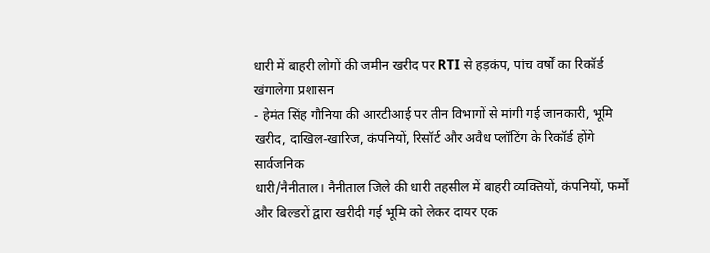धारी में बाहरी लोगों की जमीन खरीद पर RTI से हड़कंप, पांच वर्षों का रिकॉर्ड खंगालेगा प्रशासन
- हेमंत सिंह गौनिया की आरटीआई पर तीन विभागों से मांगी गई जानकारी, भूमि खरीद, दाखिल-खारिज, कंपनियों, रिसॉर्ट और अवैध प्लॉटिंग के रिकॉर्ड होंगे सार्वजनिक
धारी/नैनीताल। नैनीताल जिले की धारी तहसील में बाहरी व्यक्तियों, कंपनियों, फर्मों और बिल्डरों द्वारा खरीदी गई भूमि को लेकर दायर एक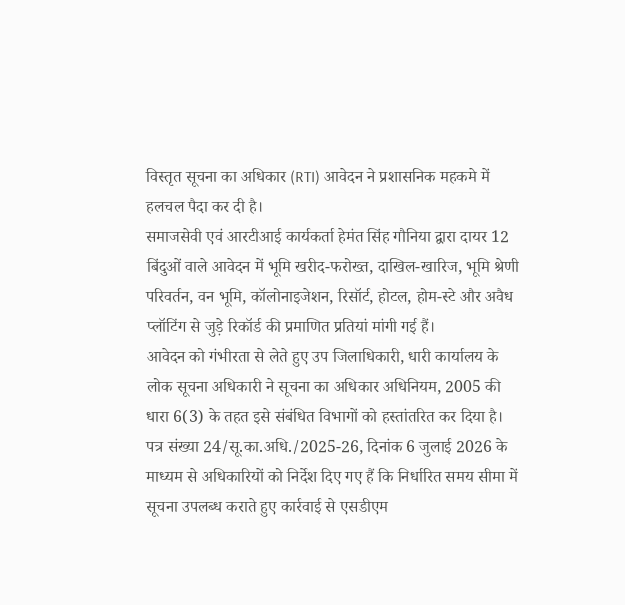विस्तृत सूचना का अधिकार (RTI) आवेदन ने प्रशासनिक महकमे में हलचल पैदा कर दी है।
समाजसेवी एवं आरटीआई कार्यकर्ता हेमंत सिंह गौनिया द्वारा दायर 12 बिंदुओं वाले आवेदन में भूमि खरीद-फरोख्त, दाखिल-खारिज, भूमि श्रेणी परिवर्तन, वन भूमि, कॉलोनाइजेशन, रिसॉर्ट, होटल, होम-स्टे और अवैध प्लॉटिंग से जुड़े रिकॉर्ड की प्रमाणित प्रतियां मांगी गई हैं।
आवेदन को गंभीरता से लेते हुए उप जिलाधिकारी, धारी कार्यालय के लोक सूचना अधिकारी ने सूचना का अधिकार अधिनियम, 2005 की धारा 6(3) के तहत इसे संबंधित विभागों को हस्तांतरित कर दिया है।
पत्र संख्या 24/सू.का.अधि./2025-26, दिनांक 6 जुलाई 2026 के माध्यम से अधिकारियों को निर्देश दिए गए हैं कि निर्धारित समय सीमा में सूचना उपलब्ध कराते हुए कार्रवाई से एसडीएम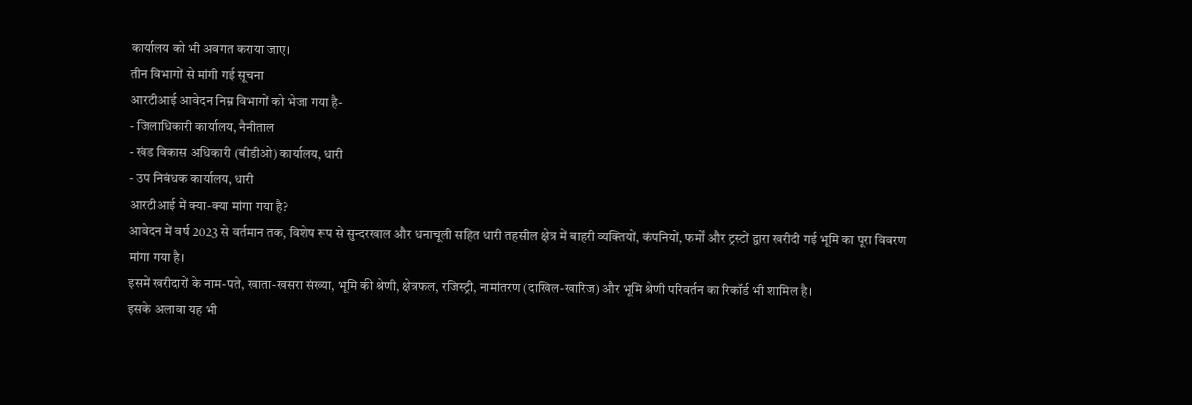कार्यालय को भी अवगत कराया जाए।
तीन विभागों से मांगी गई सूचना
आरटीआई आवेदन निम्न विभागों को भेजा गया है-
- जिलाधिकारी कार्यालय, नैनीताल
- खंड विकास अधिकारी (बीडीओ) कार्यालय, धारी
- उप निबंधक कार्यालय, धारी
आरटीआई में क्या-क्या मांगा गया है?
आवेदन में वर्ष 2023 से वर्तमान तक, विशेष रूप से सुन्दरखाल और धनाचूली सहित धारी तहसील क्षेत्र में बाहरी व्यक्तियों, कंपनियों, फर्मों और ट्रस्टों द्वारा खरीदी गई भूमि का पूरा विवरण मांगा गया है।
इसमें खरीदारों के नाम-पते, खाता-खसरा संख्या, भूमि की श्रेणी, क्षेत्रफल, रजिस्ट्री, नामांतरण (दाखिल-खारिज) और भूमि श्रेणी परिवर्तन का रिकॉर्ड भी शामिल है।
इसके अलावा यह भी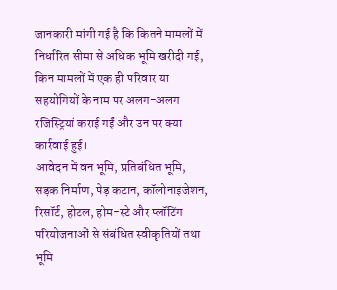जानकारी मांगी गई है कि कितने मामलों में निर्धारित सीमा से अधिक भूमि खरीदी गई, किन मामलों में एक ही परिवार या सहयोगियों के नाम पर अलग-अलग रजिस्ट्रियां कराई गईं और उन पर क्या कार्रवाई हुई।
आवेदन में वन भूमि, प्रतिबंधित भूमि, सड़क निर्माण, पेड़ कटान, कॉलोनाइजेशन, रिसॉर्ट, होटल, होम-स्टे और प्लॉटिंग परियोजनाओं से संबंधित स्वीकृतियों तथा भूमि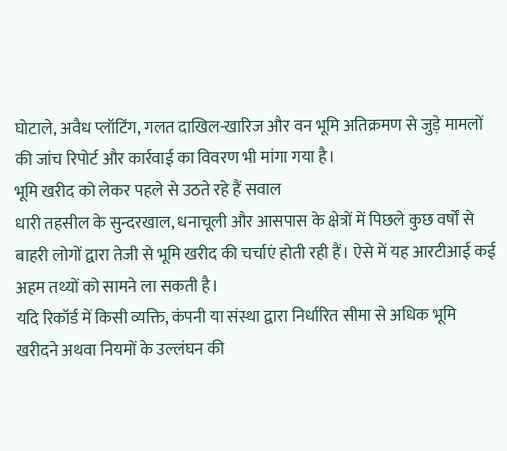घोटाले, अवैध प्लॉटिंग, गलत दाखिल-खारिज और वन भूमि अतिक्रमण से जुड़े मामलों की जांच रिपोर्ट और कार्रवाई का विवरण भी मांगा गया है।
भूमि खरीद को लेकर पहले से उठते रहे हैं सवाल
धारी तहसील के सुन्दरखाल, धनाचूली और आसपास के क्षेत्रों में पिछले कुछ वर्षों से बाहरी लोगों द्वारा तेजी से भूमि खरीद की चर्चाएं होती रही हैं। ऐसे में यह आरटीआई कई अहम तथ्यों को सामने ला सकती है।
यदि रिकॉर्ड में किसी व्यक्ति, कंपनी या संस्था द्वारा निर्धारित सीमा से अधिक भूमि खरीदने अथवा नियमों के उल्लंघन की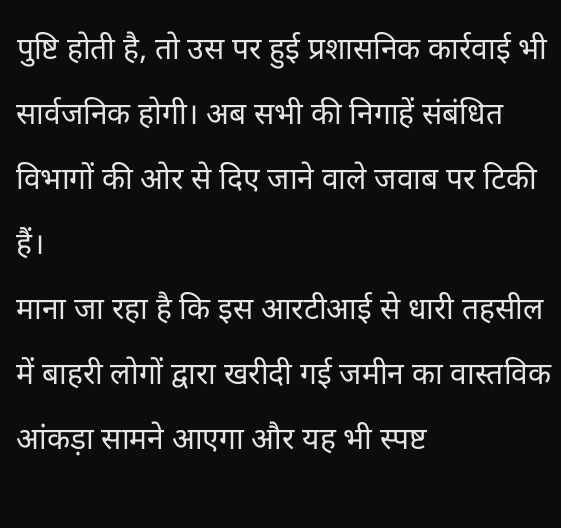पुष्टि होती है, तो उस पर हुई प्रशासनिक कार्रवाई भी सार्वजनिक होगी। अब सभी की निगाहें संबंधित विभागों की ओर से दिए जाने वाले जवाब पर टिकी हैं।
माना जा रहा है कि इस आरटीआई से धारी तहसील में बाहरी लोगों द्वारा खरीदी गई जमीन का वास्तविक आंकड़ा सामने आएगा और यह भी स्पष्ट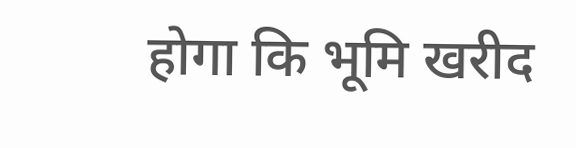होगा कि भूमि खरीद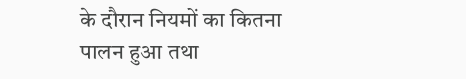के दौरान नियमों का कितना पालन हुआ तथा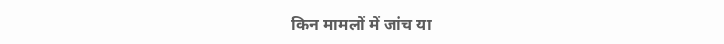किन मामलों में जांच या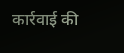कार्रवाई की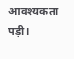आवश्यकता पड़ी।